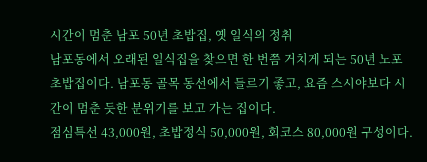시간이 멈춘 남포 50년 초밥집, 옛 일식의 정취
남포동에서 오래된 일식집을 찾으면 한 번쯤 거치게 되는 50년 노포 초밥집이다. 남포동 골목 동선에서 들르기 좋고, 요즘 스시야보다 시간이 멈춘 듯한 분위기를 보고 가는 집이다.
점심특선 43,000원, 초밥정식 50,000원, 회코스 80,000원 구성이다.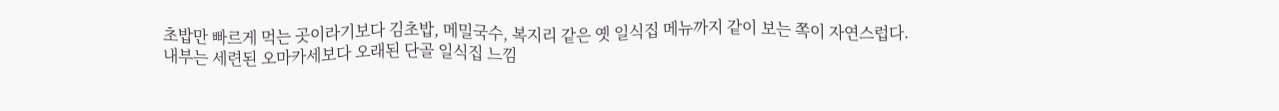초밥만 빠르게 먹는 곳이라기보다 김초밥, 메밀국수, 복지리 같은 옛 일식집 메뉴까지 같이 보는 쪽이 자연스럽다.
내부는 세련된 오마카세보다 오래된 단골 일식집 느낌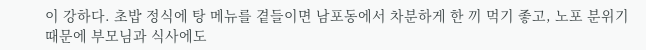이 강하다. 초밥 정식에 탕 메뉴를 곁들이면 남포동에서 차분하게 한 끼 먹기 좋고, 노포 분위기 때문에 부모님과 식사에도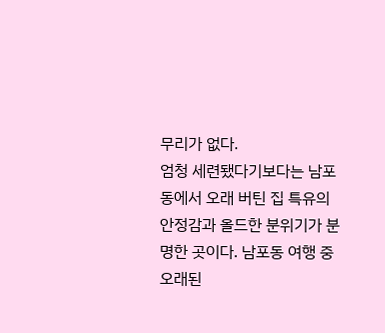무리가 없다.
엄청 세련됐다기보다는 남포동에서 오래 버틴 집 특유의 안정감과 올드한 분위기가 분명한 곳이다. 남포동 여행 중 오래된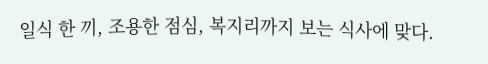일식 한 끼, 조용한 점심, 복지리까지 보는 식사에 맞다.